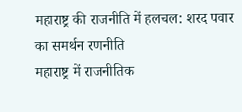महाराष्ट्र की राजनीति में हलचल: शरद पवार का समर्थन रणनीति
महाराष्ट्र में राजनीतिक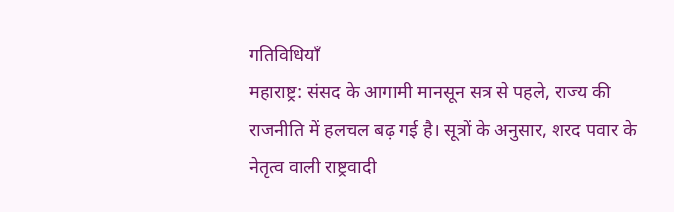गतिविधियाँ
महाराष्ट्र: संसद के आगामी मानसून सत्र से पहले, राज्य की राजनीति में हलचल बढ़ गई है। सूत्रों के अनुसार, शरद पवार के नेतृत्व वाली राष्ट्रवादी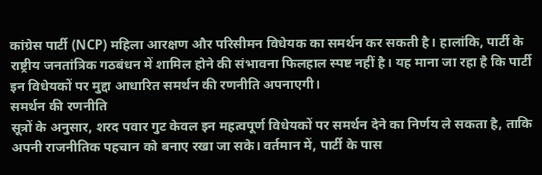कांग्रेस पार्टी (NCP) महिला आरक्षण और परिसीमन विधेयक का समर्थन कर सकती है। हालांकि, पार्टी के राष्ट्रीय जनतांत्रिक गठबंधन में शामिल होने की संभावना फिलहाल स्पष्ट नहीं है। यह माना जा रहा है कि पार्टी इन विधेयकों पर मुद्दा आधारित समर्थन की रणनीति अपनाएगी।
समर्थन की रणनीति
सूत्रों के अनुसार, शरद पवार गुट केवल इन महत्वपूर्ण विधेयकों पर समर्थन देने का निर्णय ले सकता है, ताकि अपनी राजनीतिक पहचान को बनाए रखा जा सके। वर्तमान में, पार्टी के पास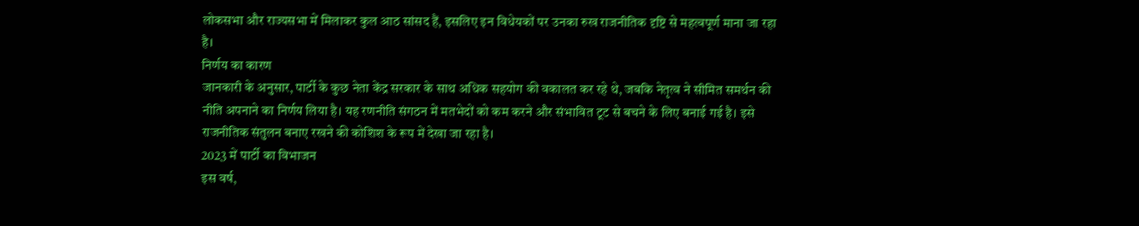लोकसभा और राज्यसभा में मिलाकर कुल आठ सांसद हैं, इसलिए इन विधेयकों पर उनका रुख राजनीतिक दृष्टि से महत्वपूर्ण माना जा रहा है।
निर्णय का कारण
जानकारी के अनुसार, पार्टी के कुछ नेता केंद्र सरकार के साथ अधिक सहयोग की वकालत कर रहे थे, जबकि नेतृत्व ने सीमित समर्थन की नीति अपनाने का निर्णय लिया है। यह रणनीति संगठन में मतभेदों को कम करने और संभावित टूट से बचने के लिए बनाई गई है। इसे राजनीतिक संतुलन बनाए रखने की कोशिश के रूप में देखा जा रहा है।
2023 में पार्टी का विभाजन
इस वर्ष,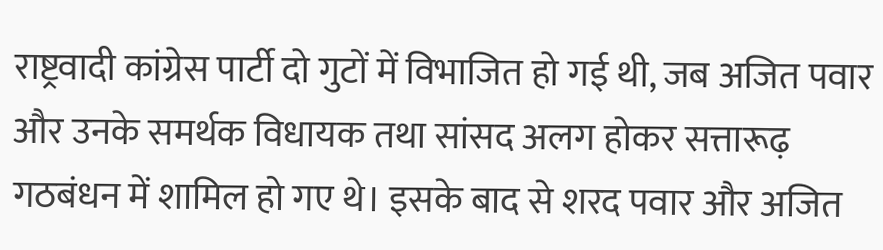राष्ट्रवादी कांग्रेस पार्टी दो गुटों में विभाजित हो गई थी, जब अजित पवार और उनके समर्थक विधायक तथा सांसद अलग होकर सत्तारूढ़ गठबंधन में शामिल हो गए थे। इसके बाद से शरद पवार और अजित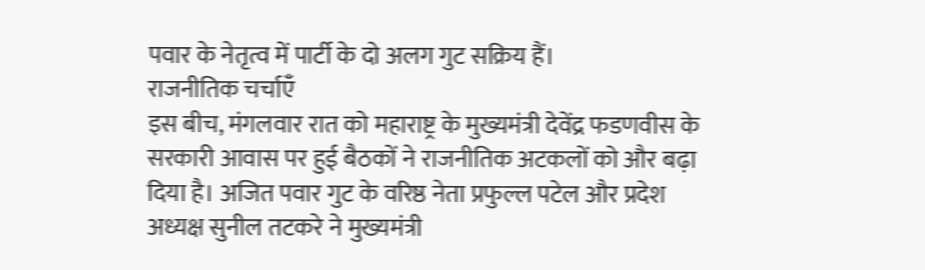पवार के नेतृत्व में पार्टी के दो अलग गुट सक्रिय हैं।
राजनीतिक चर्चाएँ
इस बीच, मंगलवार रात को महाराष्ट्र के मुख्यमंत्री देवेंद्र फडणवीस के सरकारी आवास पर हुई बैठकों ने राजनीतिक अटकलों को और बढ़ा दिया है। अजित पवार गुट के वरिष्ठ नेता प्रफुल्ल पटेल और प्रदेश अध्यक्ष सुनील तटकरे ने मुख्यमंत्री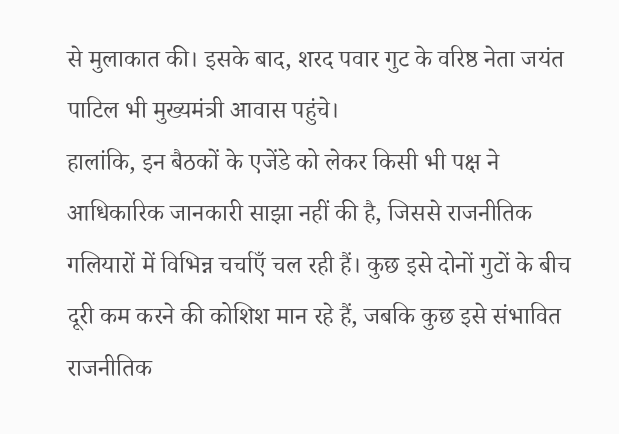से मुलाकात की। इसके बाद, शरद पवार गुट के वरिष्ठ नेता जयंत पाटिल भी मुख्यमंत्री आवास पहुंचे।
हालांकि, इन बैठकों के एजेंडे को लेकर किसी भी पक्ष ने आधिकारिक जानकारी साझा नहीं की है, जिससे राजनीतिक गलियारों में विभिन्न चर्चाएँ चल रही हैं। कुछ इसे दोनों गुटों के बीच दूरी कम करने की कोशिश मान रहे हैं, जबकि कुछ इसे संभावित राजनीतिक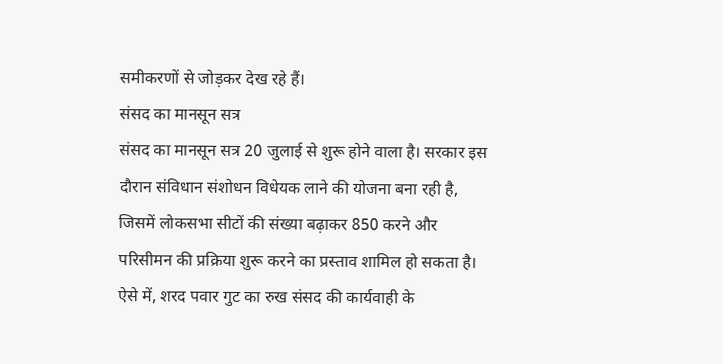समीकरणों से जोड़कर देख रहे हैं।
संसद का मानसून सत्र
संसद का मानसून सत्र 20 जुलाई से शुरू होने वाला है। सरकार इस दौरान संविधान संशोधन विधेयक लाने की योजना बना रही है, जिसमें लोकसभा सीटों की संख्या बढ़ाकर 850 करने और परिसीमन की प्रक्रिया शुरू करने का प्रस्ताव शामिल हो सकता है। ऐसे में, शरद पवार गुट का रुख संसद की कार्यवाही के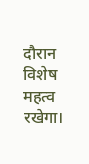दौरान विशेष महत्व रखेगा।